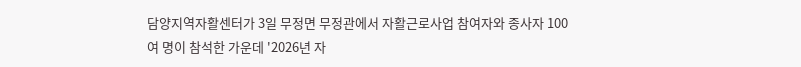담양지역자활센터가 3일 무정면 무정관에서 자활근로사업 참여자와 종사자 100여 명이 참석한 가운데 '2026년 자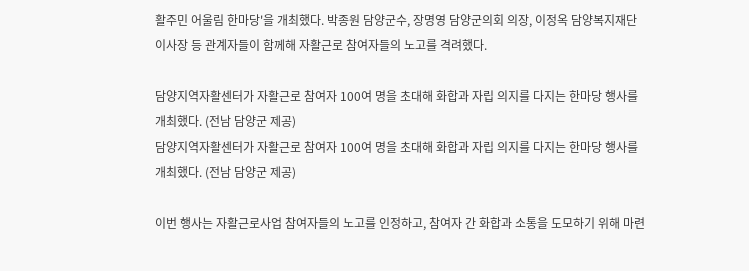활주민 어울림 한마당'을 개최했다. 박종원 담양군수, 장명영 담양군의회 의장, 이정옥 담양복지재단 이사장 등 관계자들이 함께해 자활근로 참여자들의 노고를 격려했다.

담양지역자활센터가 자활근로 참여자 100여 명을 초대해 화합과 자립 의지를 다지는 한마당 행사를 개최했다. (전남 담양군 제공)
담양지역자활센터가 자활근로 참여자 100여 명을 초대해 화합과 자립 의지를 다지는 한마당 행사를 개최했다. (전남 담양군 제공)

이번 행사는 자활근로사업 참여자들의 노고를 인정하고, 참여자 간 화합과 소통을 도모하기 위해 마련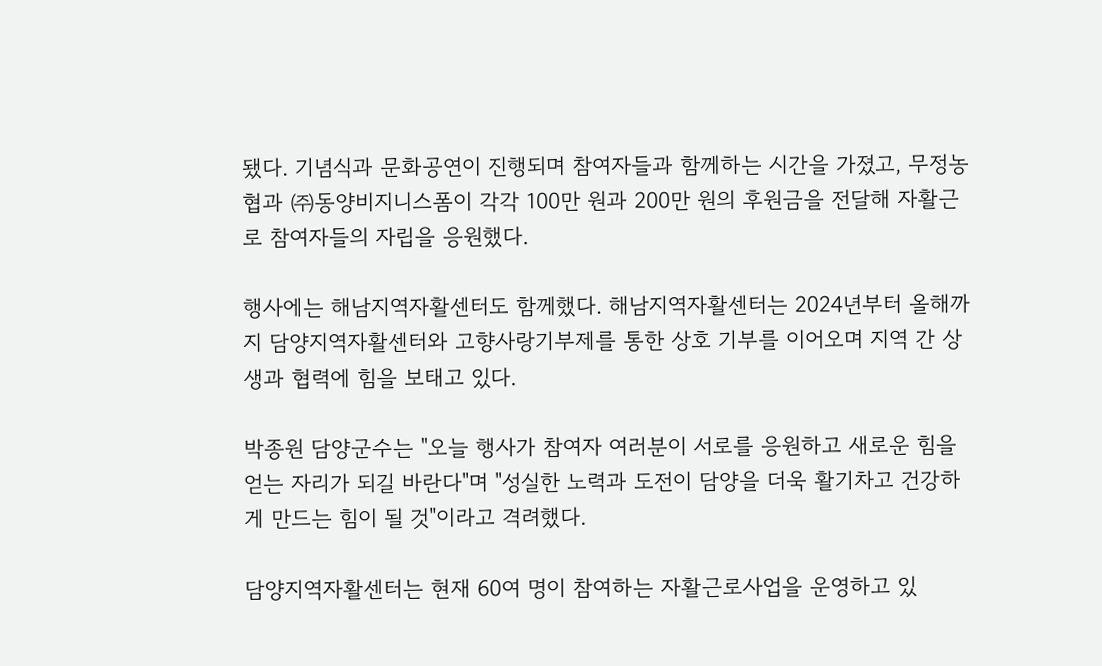됐다. 기념식과 문화공연이 진행되며 참여자들과 함께하는 시간을 가졌고, 무정농협과 ㈜동양비지니스폼이 각각 100만 원과 200만 원의 후원금을 전달해 자활근로 참여자들의 자립을 응원했다.

행사에는 해남지역자활센터도 함께했다. 해남지역자활센터는 2024년부터 올해까지 담양지역자활센터와 고향사랑기부제를 통한 상호 기부를 이어오며 지역 간 상생과 협력에 힘을 보태고 있다.

박종원 담양군수는 "오늘 행사가 참여자 여러분이 서로를 응원하고 새로운 힘을 얻는 자리가 되길 바란다"며 "성실한 노력과 도전이 담양을 더욱 활기차고 건강하게 만드는 힘이 될 것"이라고 격려했다.

담양지역자활센터는 현재 60여 명이 참여하는 자활근로사업을 운영하고 있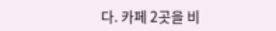다. 카페 2곳을 비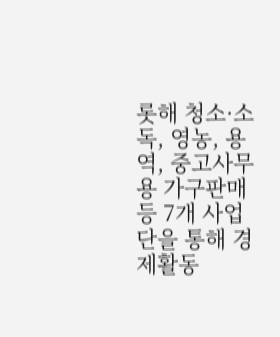롯해 청소·소독, 영농, 용역, 중고사무용 가구판매 등 7개 사업단을 통해 경제활동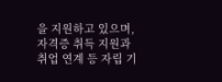을 지원하고 있으며, 자격증 취득 지원과 취업 연계 등 자립 기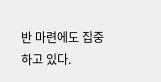반 마련에도 집중하고 있다.